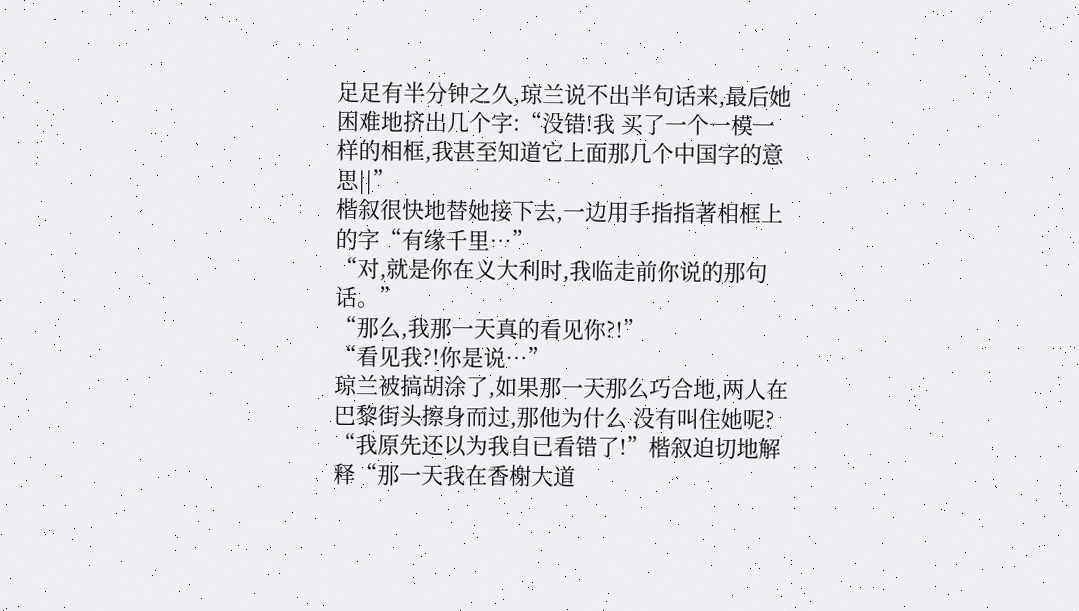足足有半分钟之久,琼兰说不出半句话来,最后她困难地挤出几个字:“没错!我 买了一个一模一样的相框,我甚至知道它上面那几个中国字的意思||”
楷叙很快地替她接下去,一边用手指指著相框上的字“有缘千里…”
“对,就是你在义大利时,我临走前你说的那句话。”
“那么,我那一天真的看见你?!”
“看见我?!你是说…”
琼兰被搞胡涂了,如果那一天那么巧合地,两人在巴黎街头擦身而过,那他为什么 没有叫住她呢?
“我原先还以为我自已看错了!”楷叙迫切地解释“那一天我在香榭大道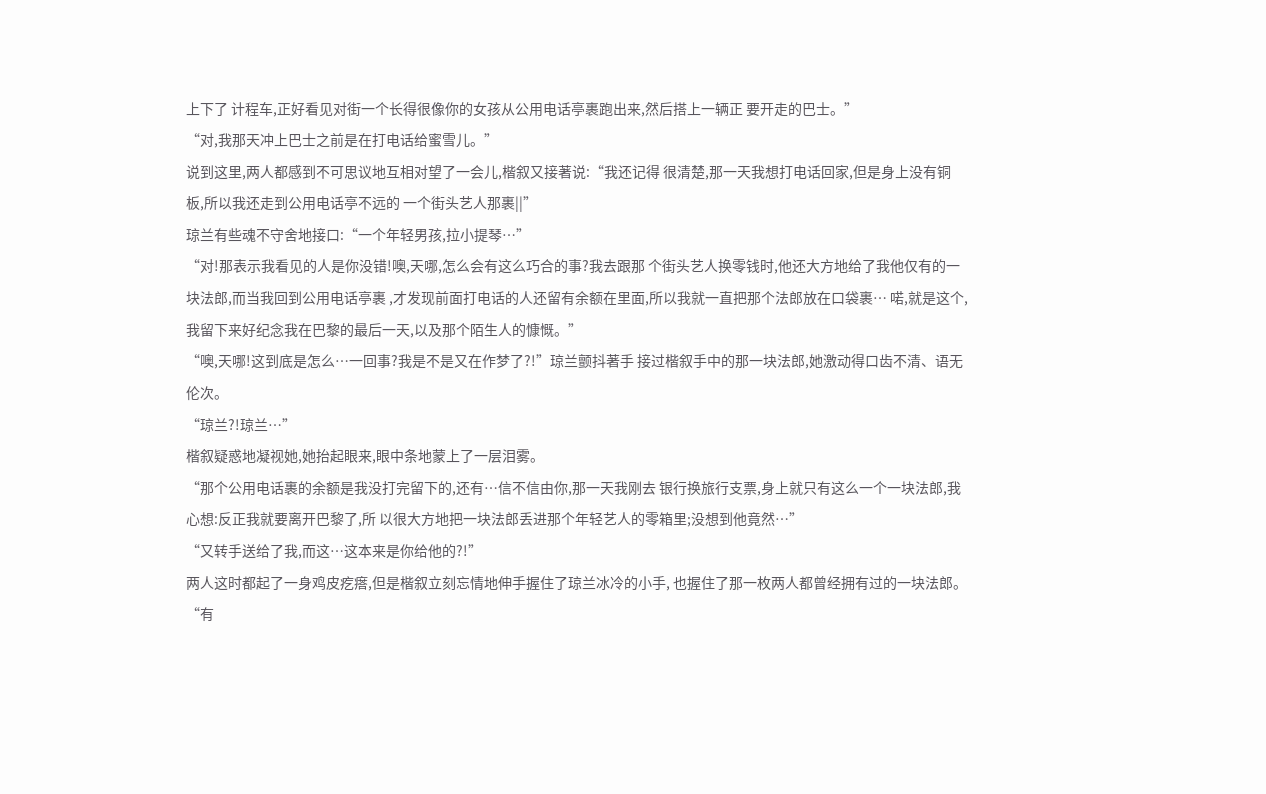上下了 计程车,正好看见对街一个长得很像你的女孩从公用电话亭裹跑出来,然后搭上一辆正 要开走的巴士。”
“对,我那天冲上巴士之前是在打电话给蜜雪儿。”
说到这里,两人都感到不可思议地互相对望了一会儿,楷叙又接著说:“我还记得 很清楚,那一天我想打电话回家,但是身上没有铜板,所以我还走到公用电话亭不远的 一个街头艺人那裹||”
琼兰有些魂不守舍地接口:“一个年轻男孩,拉小提琴…”
“对!那表示我看见的人是你没错!噢,天哪,怎么会有这么巧合的事?我去跟那 个街头艺人换零钱时,他还大方地给了我他仅有的一块法郎,而当我回到公用电话亭裹 ,才发现前面打电话的人还留有余额在里面,所以我就一直把那个法郎放在口袋裹… 喏,就是这个,我留下来好纪念我在巴黎的最后一天,以及那个陌生人的慷慨。”
“噢,天哪!这到底是怎么…一回事?我是不是又在作梦了?!”琼兰颤抖著手 接过楷叙手中的那一块法郎,她激动得口齿不清、语无伦次。
“琼兰?!琼兰…”
楷叙疑惑地凝视她,她抬起眼来,眼中条地蒙上了一层泪雾。
“那个公用电话裹的余额是我没打完留下的,还有…信不信由你,那一天我刚去 银行换旅行支票,身上就只有这么一个一块法郎,我心想:反正我就要离开巴黎了,所 以很大方地把一块法郎丢进那个年轻艺人的零箱里;没想到他竟然…”
“又转手送给了我,而这…这本来是你给他的?!”
两人这时都起了一身鸡皮疙瘩,但是楷叙立刻忘情地伸手握住了琼兰冰冷的小手, 也握住了那一枚两人都曾经拥有过的一块法郎。
“有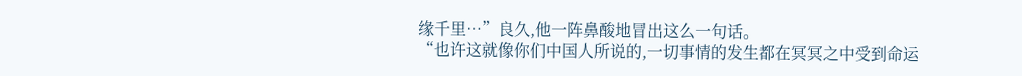缘千里…”良久,他一阵鼻酸地冒出这么一句话。
“也许这就像你们中国人所说的,一切事情的发生都在冥冥之中受到命运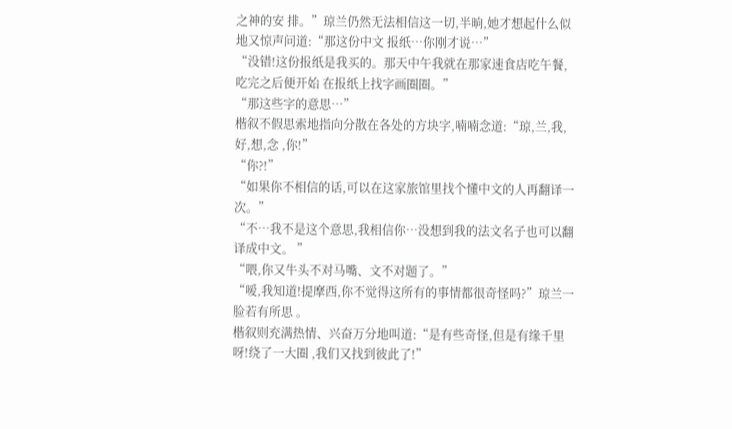之神的安 排。”琼兰仍然无法相信这一切,半晌,她才想起什么似地又惊声问道:“那这份中文 报纸…你刚才说…”
“没错!这份报纸是我买的。那天中午我就在那家速食店吃午餐,吃完之后便开始 在报纸上找字画圈圈。”
“那这些字的意思…”
楷叙不假思索地指向分散在各处的方块字,喃喃念道:“琼,兰,我,好,想,念 ,你!”
“你?!”
“如果你不相信的话,可以在这家旅馆里找个懂中文的人再翻译一次。”
“不…我不是这个意思,我相信你…没想到我的法文名子也可以翻译成中文。 ”
“喂,你又牛头不对马嘴、文不对题了。”
“嗳,我知道!提摩西,你不觉得这所有的事情都很奇怪吗?”琼兰一脸若有所思 。
楷叙则充满热情、兴奋万分地叫道:“是有些奇怪,但是有缘千里呀!绕了一大圈 ,我们又找到彼此了!”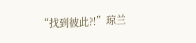“找到彼此?!”琼兰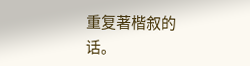重复著楷叙的话。